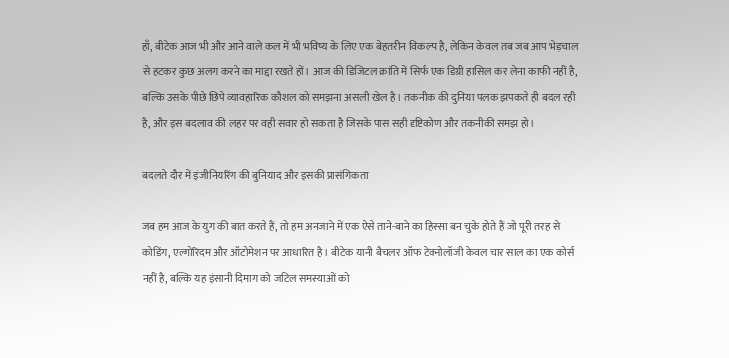हाँ, बीटेक आज भी और आने वाले कल में भी भविष्य के लिए एक बेहतरीन विकल्प है, लेकिन केवल तब जब आप भेड़चाल से हटकर कुछ अलग करने का माद्दा रखते हों। आज की डिजिटल क्रांति में सिर्फ एक डिग्री हासिल कर लेना काफी नहीं है, बल्कि उसके पीछे छिपे व्यावहारिक कौशल को समझना असली खेल है। तकनीक की दुनिया पलक झपकते ही बदल रही है, और इस बदलाव की लहर पर वही सवार हो सकता है जिसके पास सही दृष्टिकोण और तकनीकी समझ हो।

बदलते दौर में इंजीनियरिंग की बुनियाद और इसकी प्रासंगिकता

जब हम आज के युग की बात करते हैं, तो हम अनजाने में एक ऐसे ताने-बाने का हिस्सा बन चुके होते हैं जो पूरी तरह से कोडिंग, एल्गोरिदम और ऑटोमेशन पर आधारित है। बीटेक यानी बैचलर ऑफ टेक्नोलॉजी केवल चार साल का एक कोर्स नहीं है, बल्कि यह इंसानी दिमाग को जटिल समस्याओं को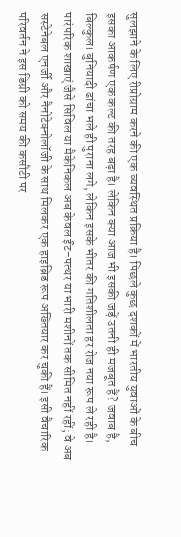सुलझाने के लिए रीप्रोग्राम करने की एक व्यवस्थित प्रक्रिया है। पिछले कुछ दशकों में भारतीय युवाओं के बीच इसका आकर्षण एक कल्ट की तरह बढ़ा है। लेकिन क्या आज भी इसकी जड़ें उतनी ही मजबूत हैं? जवाब है, बिल्कुल। बुनियादी ढांचा भले ही पुराना लगे, लेकिन इसके भीतर की गतिशीलता हर रोज नया रूप ले रही है। पारंपरिक शाखाएं जैसे सिविल या मैकेनिकल अब केवल ईंट-पत्थर या भारी मशीनों तक सीमित नहीं रहीं; वे अब सस्टेनेबल एनर्जी और नैनोटेक्नोलॉजी के साथ मिलकर एक हाइब्रिड रूप अख्तियार कर चुकी हैं। इसी वैचारिक परिवर्तन ने इस डिग्री को समय की कसौटी पर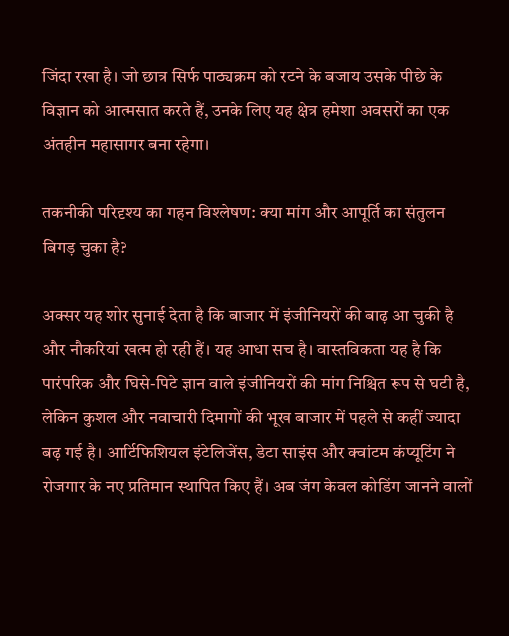जिंदा रखा है। जो छात्र सिर्फ पाठ्यक्रम को रटने के बजाय उसके पीछे के विज्ञान को आत्मसात करते हैं, उनके लिए यह क्षेत्र हमेशा अवसरों का एक अंतहीन महासागर बना रहेगा।

तकनीकी परिदृश्य का गहन विश्लेषण: क्या मांग और आपूर्ति का संतुलन बिगड़ चुका है?

अक्सर यह शोर सुनाई देता है कि बाजार में इंजीनियरों की बाढ़ आ चुकी है और नौकरियां खत्म हो रही हैं। यह आधा सच है। वास्तविकता यह है कि पारंपरिक और घिसे-पिटे ज्ञान वाले इंजीनियरों की मांग निश्चित रूप से घटी है, लेकिन कुशल और नवाचारी दिमागों की भूख बाजार में पहले से कहीं ज्यादा बढ़ गई है। आर्टिफिशियल इंटेलिजेंस, डेटा साइंस और क्वांटम कंप्यूटिंग ने रोजगार के नए प्रतिमान स्थापित किए हैं। अब जंग केवल कोडिंग जानने वालों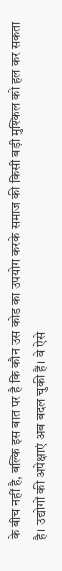के बीच नहीं है, बल्कि इस बात पर है कि कौन उस कोड का उपयोग करके समाज की किसी बड़ी मुश्किल को हल कर सकता है। उद्योगों की अपेक्षाएं अब बदल चुकी हैं। वे ऐसे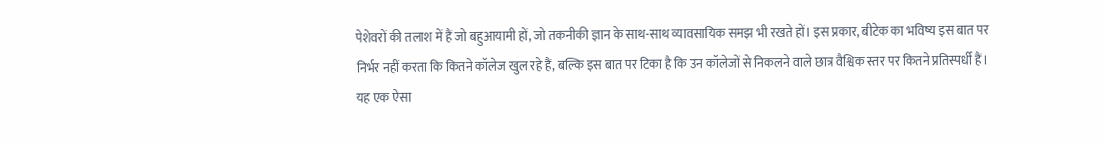पेशेवरों की तलाश में हैं जो बहुआयामी हों, जो तकनीकी ज्ञान के साथ-साथ व्यावसायिक समझ भी रखते हों। इस प्रकार, बीटेक का भविष्य इस बात पर निर्भर नहीं करता कि कितने कॉलेज खुल रहे हैं, बल्कि इस बात पर टिका है कि उन कॉलेजों से निकलने वाले छात्र वैश्विक स्तर पर कितने प्रतिस्पर्धी हैं। यह एक ऐसा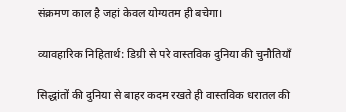संक्रमण काल है जहां केवल योग्यतम ही बचेगा।

व्यावहारिक निहितार्थ: डिग्री से परे वास्तविक दुनिया की चुनौतियाँ

सिद्धांतों की दुनिया से बाहर कदम रखते ही वास्तविक धरातल की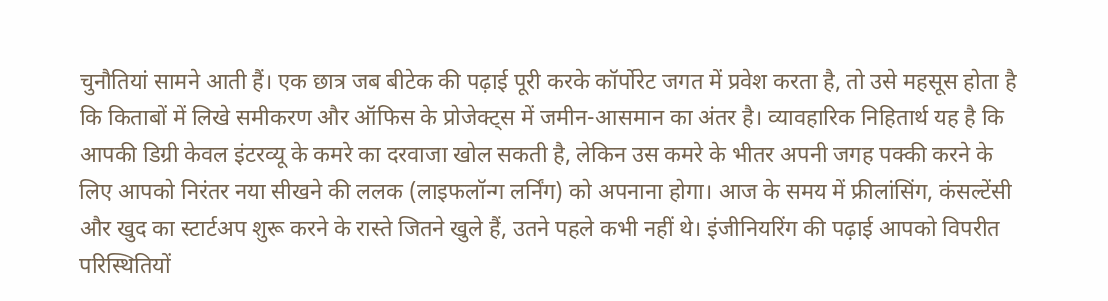चुनौतियां सामने आती हैं। एक छात्र जब बीटेक की पढ़ाई पूरी करके कॉर्पोरेट जगत में प्रवेश करता है, तो उसे महसूस होता है कि किताबों में लिखे समीकरण और ऑफिस के प्रोजेक्ट्स में जमीन-आसमान का अंतर है। व्यावहारिक निहितार्थ यह है कि आपकी डिग्री केवल इंटरव्यू के कमरे का दरवाजा खोल सकती है, लेकिन उस कमरे के भीतर अपनी जगह पक्की करने के लिए आपको निरंतर नया सीखने की ललक (लाइफलॉन्ग लर्निंग) को अपनाना होगा। आज के समय में फ्रीलांसिंग, कंसल्टेंसी और खुद का स्टार्टअप शुरू करने के रास्ते जितने खुले हैं, उतने पहले कभी नहीं थे। इंजीनियरिंग की पढ़ाई आपको विपरीत परिस्थितियों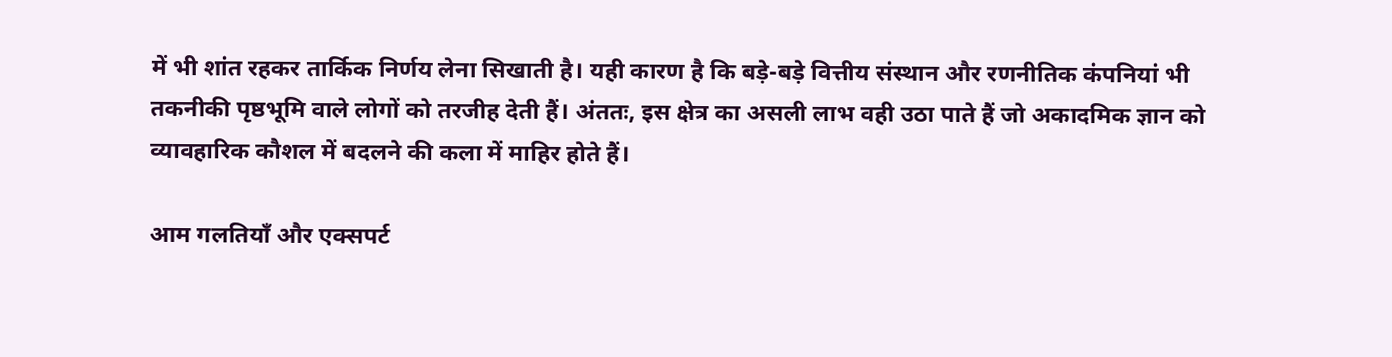में भी शांत रहकर तार्किक निर्णय लेना सिखाती है। यही कारण है कि बड़े-बड़े वित्तीय संस्थान और रणनीतिक कंपनियां भी तकनीकी पृष्ठभूमि वाले लोगों को तरजीह देती हैं। अंततः, इस क्षेत्र का असली लाभ वही उठा पाते हैं जो अकादमिक ज्ञान को व्यावहारिक कौशल में बदलने की कला में माहिर होते हैं।

आम गलतियाँ और एक्सपर्ट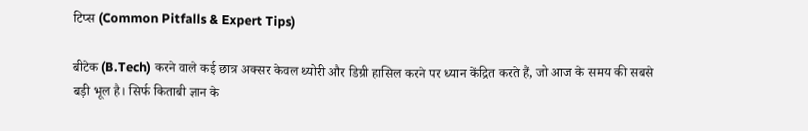टिप्स (Common Pitfalls & Expert Tips)

बीटेक (B.Tech) करने वाले कई छात्र अक्सर केवल थ्योरी और डिग्री हासिल करने पर ध्यान केंद्रित करते हैं, जो आज के समय की सबसे बड़ी भूल है। सिर्फ किताबी ज्ञान के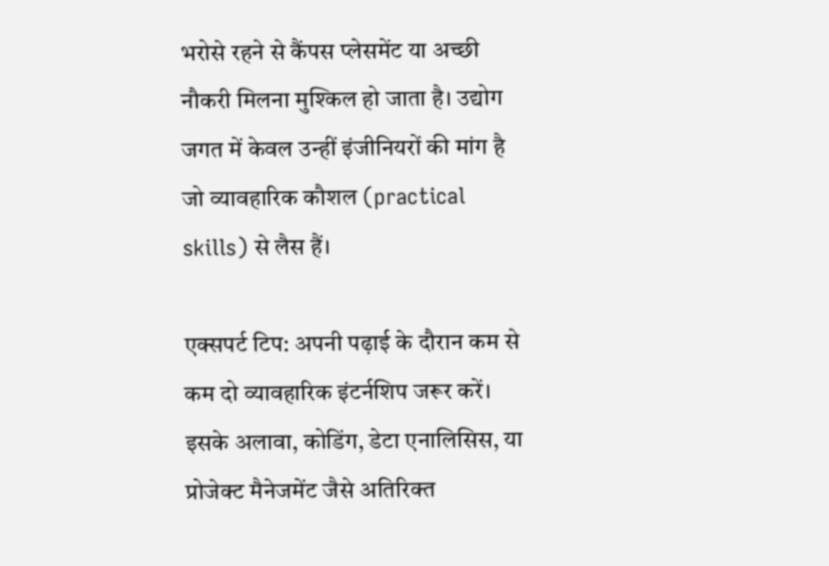भरोसे रहने से कैंपस प्लेसमेंट या अच्छी नौकरी मिलना मुश्किल हो जाता है। उद्योग जगत में केवल उन्हीं इंजीनियरों की मांग है जो व्यावहारिक कौशल (practical skills) से लैस हैं।

एक्सपर्ट टिप: अपनी पढ़ाई के दौरान कम से कम दो व्यावहारिक इंटर्नशिप जरूर करें। इसके अलावा, कोडिंग, डेटा एनालिसिस, या प्रोजेक्ट मैनेजमेंट जैसे अतिरिक्त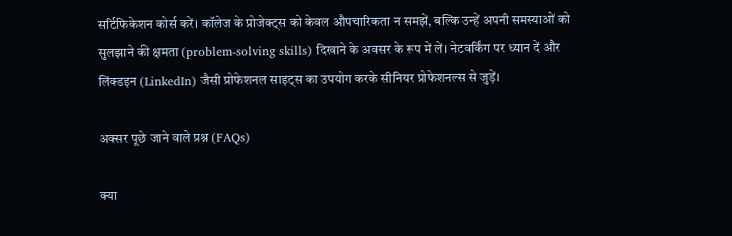सर्टिफिकेशन कोर्स करें। कॉलेज के प्रोजेक्ट्स को केवल औपचारिकता न समझें, बल्कि उन्हें अपनी समस्याओं को सुलझाने की क्षमता (problem-solving skills) दिखाने के अवसर के रूप में लें। नेटवर्किंग पर ध्यान दें और लिंक्डइन (LinkedIn) जैसी प्रोफेशनल साइट्स का उपयोग करके सीनियर प्रोफेशनल्स से जुड़ें।

अक्सर पूछे जाने वाले प्रश्न (FAQs)

क्या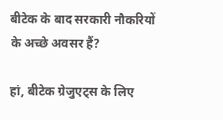बीटेक के बाद सरकारी नौकरियों के अच्छे अवसर हैं?

हां, बीटेक ग्रेजुएट्स के लिए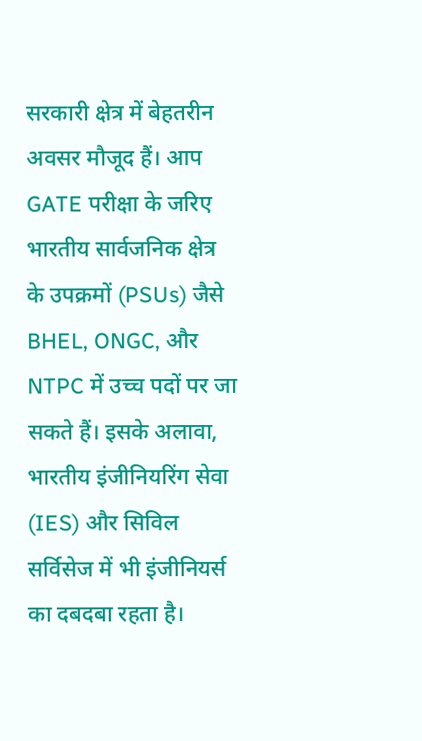सरकारी क्षेत्र में बेहतरीन अवसर मौजूद हैं। आप GATE परीक्षा के जरिए भारतीय सार्वजनिक क्षेत्र के उपक्रमों (PSUs) जैसे BHEL, ONGC, और NTPC में उच्च पदों पर जा सकते हैं। इसके अलावा, भारतीय इंजीनियरिंग सेवा (IES) और सिविल सर्विसेज में भी इंजीनियर्स का दबदबा रहता है।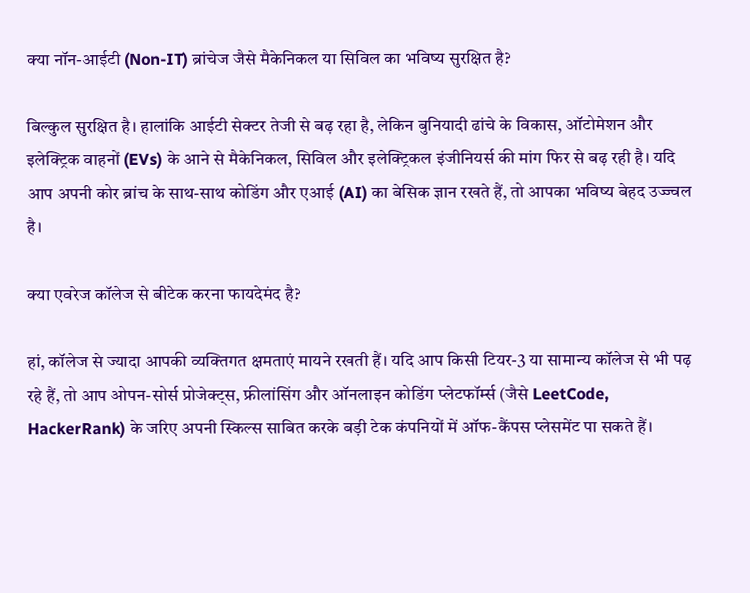क्या नॉन-आईटी (Non-IT) ब्रांचेज जैसे मैकेनिकल या सिविल का भविष्य सुरक्षित है?

बिल्कुल सुरक्षित है। हालांकि आईटी सेक्टर तेजी से बढ़ रहा है, लेकिन बुनियादी ढांचे के विकास, ऑटोमेशन और इलेक्ट्रिक वाहनों (EVs) के आने से मैकेनिकल, सिविल और इलेक्ट्रिकल इंजीनियर्स की मांग फिर से बढ़ रही है। यदि आप अपनी कोर ब्रांच के साथ-साथ कोडिंग और एआई (AI) का बेसिक ज्ञान रखते हैं, तो आपका भविष्य बेहद उज्ज्वल है।

क्या एवरेज कॉलेज से बीटेक करना फायदेमंद है?

हां, कॉलेज से ज्यादा आपकी व्यक्तिगत क्षमताएं मायने रखती हैं। यदि आप किसी टियर-3 या सामान्य कॉलेज से भी पढ़ रहे हैं, तो आप ओपन-सोर्स प्रोजेक्ट्स, फ्रीलांसिंग और ऑनलाइन कोडिंग प्लेटफॉर्म्स (जैसे LeetCode, HackerRank) के जरिए अपनी स्किल्स साबित करके बड़ी टेक कंपनियों में ऑफ-कैंपस प्लेसमेंट पा सकते हैं।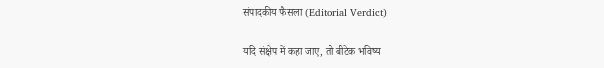संपादकीय फैसला (Editorial Verdict)

यदि संक्षेप में कहा जाए, तो बीटेक भविष्य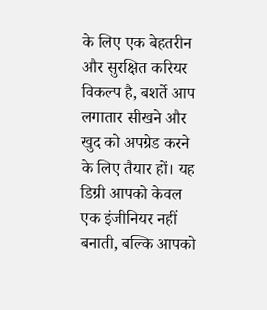के लिए एक बेहतरीन और सुरक्षित करियर विकल्प है, बशर्ते आप लगातार सीखने और खुद को अपग्रेड करने के लिए तैयार हों। यह डिग्री आपको केवल एक इंजीनियर नहीं बनाती, बल्कि आपको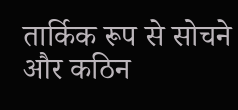तार्किक रूप से सोचने और कठिन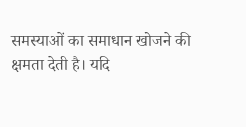समस्याओं का समाधान खोजने की क्षमता देती है। यदि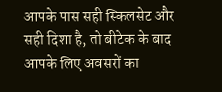आपके पास सही स्किलसेट और सही दिशा है, तो बीटेक के बाद आपके लिए अवसरों का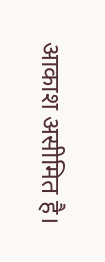आकाश असीमित है।